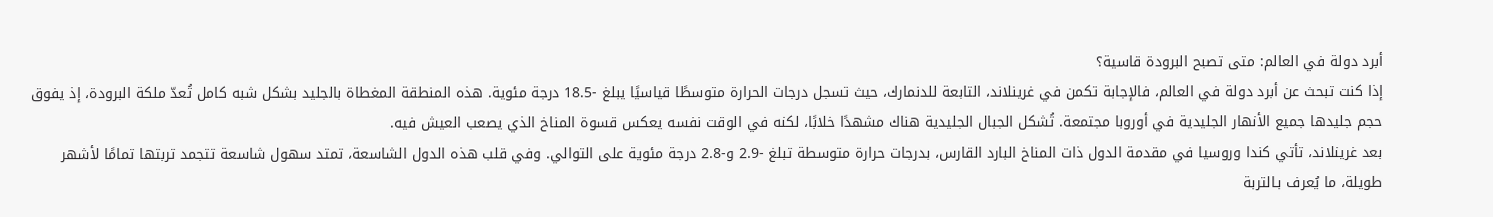أبرد دولة في العالم: متى تصبح البرودة قاسية؟
إذا كنت تبحث عن أبرد دولة في العالم، فالإجابة تكمن في غرينلاند، التابعة للدنمارك، حيث تسجل درجات الحرارة متوسطًا قياسيًا يبلغ -18.5 درجة مئوية. هذه المنطقة المغطاة بالجليد بشكل شبه كامل تُعدّ ملكة البرودة، إذ يفوق حجم جليدها جميع الأنهار الجليدية في أوروبا مجتمعة. تُشكل الجبال الجليدية هناك مشهدًا خلابًا، لكنه في الوقت نفسه يعكس قسوة المناخ الذي يصعب العيش فيه.
بعد غرينلاند، تأتي كندا وروسيا في مقدمة الدول ذات المناخ البارد القارس، بدرجات حرارة متوسطة تبلغ -2.9 و-2.8 درجة مئوية على التوالي. وفي قلب هذه الدول الشاسعة، تمتد سهول شاسعة تتجمد تربتها تمامًا لأشهر طويلة، ما يُعرف بـالتربة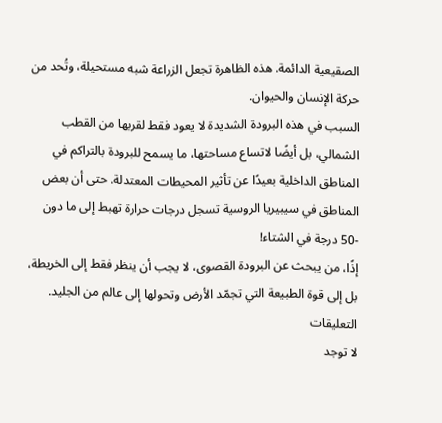الصقيعية الدائمة. هذه الظاهرة تجعل الزراعة شبه مستحيلة، وتُحد من حركة الإنسان والحيوان.
السبب في هذه البرودة الشديدة لا يعود فقط لقربها من القطب الشمالي، بل أيضًا لاتساع مساحتها، ما يسمح للبرودة بالتراكم في المناطق الداخلية بعيدًا عن تأثير المحيطات المعتدلة. حتى أن بعض المناطق في سيبيريا الروسية تسجل درجات حرارة تهبط إلى ما دون -50 درجة في الشتاء!
إذًا، من يبحث عن البرودة القصوى، لا يجب أن ينظر فقط إلى الخريطة، بل إلى قوة الطبيعة التي تجمّد الأرض وتحولها إلى عالم من الجليد.
التعليقات
لا توجد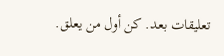تعليقات بعد. كن أول من يعلق.